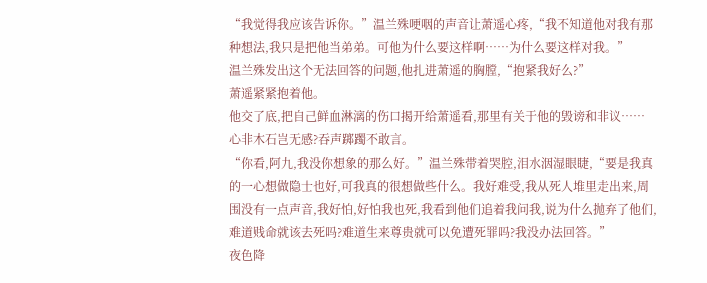“我觉得我应该告诉你。”温兰殊哽咽的声音让萧遥心疼,“我不知道他对我有那种想法,我只是把他当弟弟。可他为什么要这样啊……为什么要这样对我。”
温兰殊发出这个无法回答的问题,他扎进萧遥的胸膛,“抱紧我好么?”
萧遥紧紧抱着他。
他交了底,把自己鲜血淋漓的伤口揭开给萧遥看,那里有关于他的毁谤和非议……
心非木石岂无感?吞声踯躅不敢言。
“你看,阿九,我没你想象的那么好。”温兰殊带着哭腔,泪水洇湿眼睫,“要是我真的一心想做隐士也好,可我真的很想做些什么。我好难受,我从死人堆里走出来,周围没有一点声音,我好怕,好怕我也死,我看到他们追着我问我,说为什么抛弃了他们,难道贱命就该去死吗?难道生来尊贵就可以免遭死罪吗?我没办法回答。”
夜色降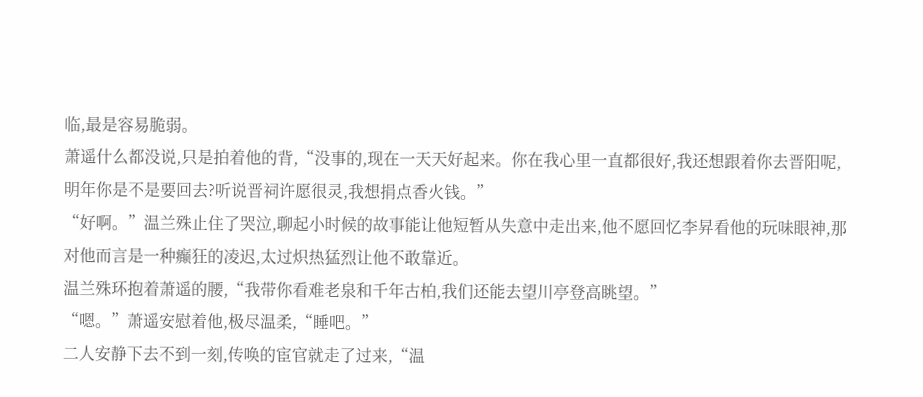临,最是容易脆弱。
萧遥什么都没说,只是拍着他的背,“没事的,现在一天天好起来。你在我心里一直都很好,我还想跟着你去晋阳呢,明年你是不是要回去?听说晋祠许愿很灵,我想捐点香火钱。”
“好啊。”温兰殊止住了哭泣,聊起小时候的故事能让他短暂从失意中走出来,他不愿回忆李昇看他的玩味眼神,那对他而言是一种癫狂的凌迟,太过炽热猛烈让他不敢靠近。
温兰殊环抱着萧遥的腰,“我带你看难老泉和千年古柏,我们还能去望川亭登高眺望。”
“嗯。”萧遥安慰着他,极尽温柔,“睡吧。”
二人安静下去不到一刻,传唤的宦官就走了过来,“温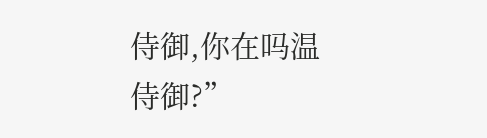侍御,你在吗温侍御?”